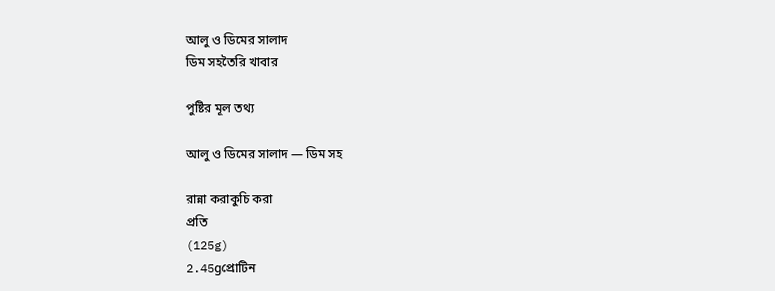আলু ও ডিমের সালাদ
ডিম সহতৈরি খাবার

পুষ্টির মূল তথ্য

আলু ও ডিমের সালাদ — ডিম সহ

রান্না করাকুচি করা
প্রতি
(125g)
2.45gপ্রোটিন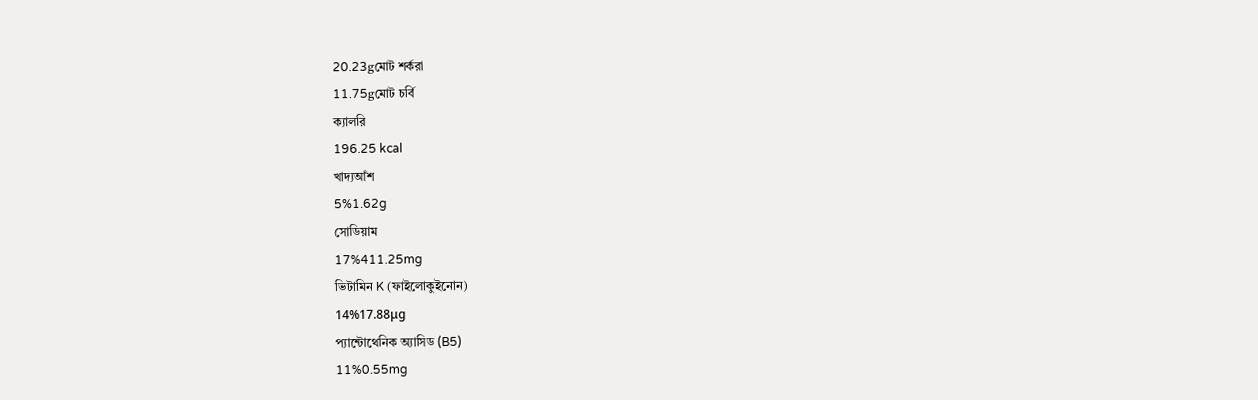20.23gমোট শর্করা
11.75gমোট চর্বি
ক্যালরি
196.25 kcal
খাদ্যআঁশ
5%1.62g
সোডিয়াম
17%411.25mg
ভিটামিন K (ফাইলোকুইনোন)
14%17.88μg
প্যান্টোথেনিক অ্যাসিড (B5)
11%0.55mg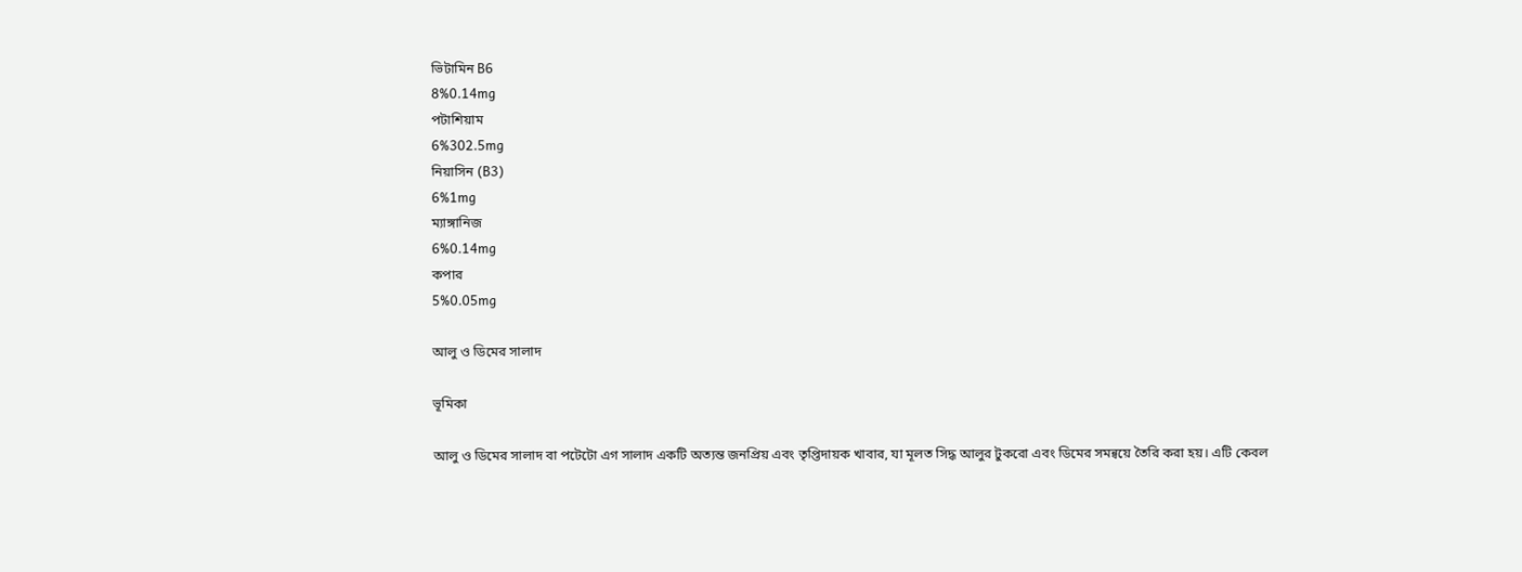ভিটামিন B6
8%0.14mg
পটাশিয়াম
6%302.5mg
নিয়াসিন (B3)
6%1mg
ম্যাঙ্গানিজ
6%0.14mg
কপার
5%0.05mg

আলু ও ডিমের সালাদ

ভূমিকা

আলু ও ডিমের সালাদ বা পটেটো এগ সালাদ একটি অত্যন্ত জনপ্রিয় এবং তৃপ্তিদায়ক খাবার, যা মূলত সিদ্ধ আলুর টুকরো এবং ডিমের সমন্বয়ে তৈরি করা হয়। এটি কেবল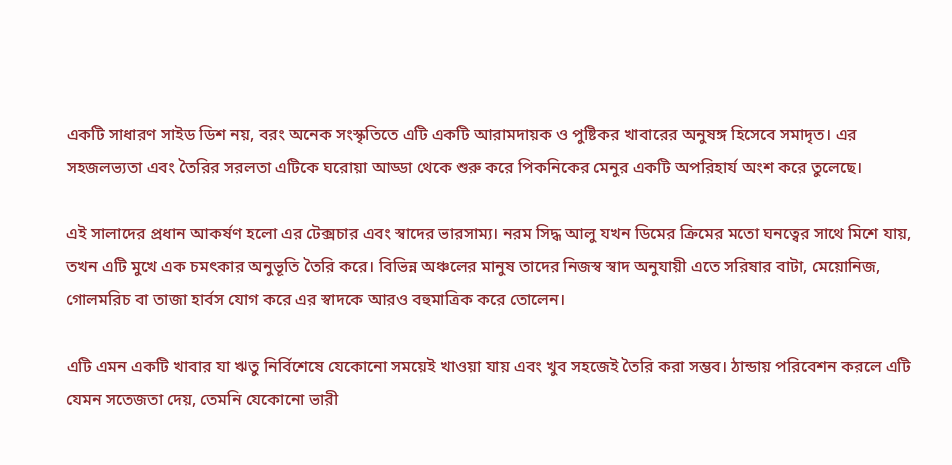একটি সাধারণ সাইড ডিশ নয়, বরং অনেক সংস্কৃতিতে এটি একটি আরামদায়ক ও পুষ্টিকর খাবারের অনুষঙ্গ হিসেবে সমাদৃত। এর সহজলভ্যতা এবং তৈরির সরলতা এটিকে ঘরোয়া আড্ডা থেকে শুরু করে পিকনিকের মেনুর একটি অপরিহার্য অংশ করে তুলেছে।

এই সালাদের প্রধান আকর্ষণ হলো এর টেক্সচার এবং স্বাদের ভারসাম্য। নরম সিদ্ধ আলু যখন ডিমের ক্রিমের মতো ঘনত্বের সাথে মিশে যায়, তখন এটি মুখে এক চমৎকার অনুভূতি তৈরি করে। বিভিন্ন অঞ্চলের মানুষ তাদের নিজস্ব স্বাদ অনুযায়ী এতে সরিষার বাটা, মেয়োনিজ, গোলমরিচ বা তাজা হার্বস যোগ করে এর স্বাদকে আরও বহুমাত্রিক করে তোলেন।

এটি এমন একটি খাবার যা ঋতু নির্বিশেষে যেকোনো সময়েই খাওয়া যায় এবং খুব সহজেই তৈরি করা সম্ভব। ঠান্ডায় পরিবেশন করলে এটি যেমন সতেজতা দেয়, তেমনি যেকোনো ভারী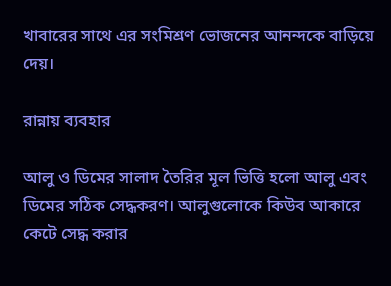খাবারের সাথে এর সংমিশ্রণ ভোজনের আনন্দকে বাড়িয়ে দেয়।

রান্নায় ব্যবহার

আলু ও ডিমের সালাদ তৈরির মূল ভিত্তি হলো আলু এবং ডিমের সঠিক সেদ্ধকরণ। আলুগুলোকে কিউব আকারে কেটে সেদ্ধ করার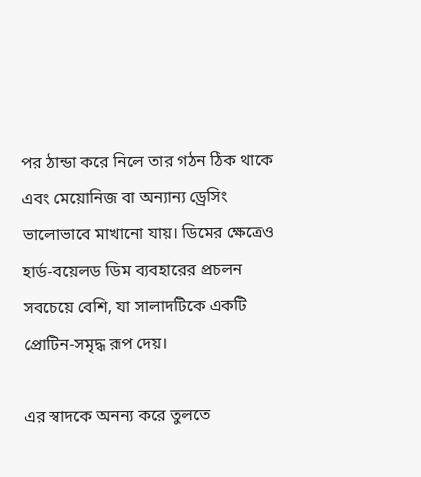পর ঠান্ডা করে নিলে তার গঠন ঠিক থাকে এবং মেয়োনিজ বা অন্যান্য ড্রেসিং ভালোভাবে মাখানো যায়। ডিমের ক্ষেত্রেও হার্ড-বয়েলড ডিম ব্যবহারের প্রচলন সবচেয়ে বেশি, যা সালাদটিকে একটি প্রোটিন-সমৃদ্ধ রূপ দেয়।

এর স্বাদকে অনন্য করে তুলতে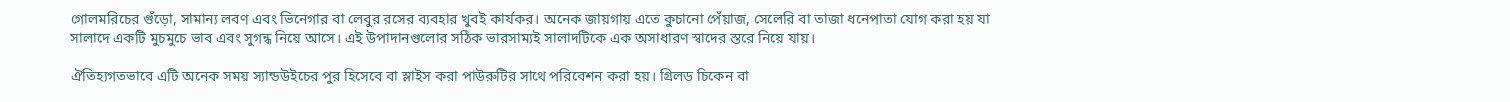গোলমরিচের গুঁড়ো, সামান্য লবণ এবং ভিনেগার বা লেবুর রসের ব্যবহার খুবই কার্যকর। অনেক জায়গায় এতে কুচানো পেঁয়াজ, সেলেরি বা তাজা ধনেপাতা যোগ করা হয় যা সালাদে একটি মুচমুচে ভাব এবং সুগন্ধ নিয়ে আসে। এই উপাদানগুলোর সঠিক ভারসাম্যই সালাদটিকে এক অসাধারণ স্বাদের স্তরে নিয়ে যায়।

ঐতিহ্যগতভাবে এটি অনেক সময় স্যান্ডউইচের পুর হিসেবে বা স্লাইস করা পাউরুটির সাথে পরিবেশন করা হয়। গ্রিলড চিকেন বা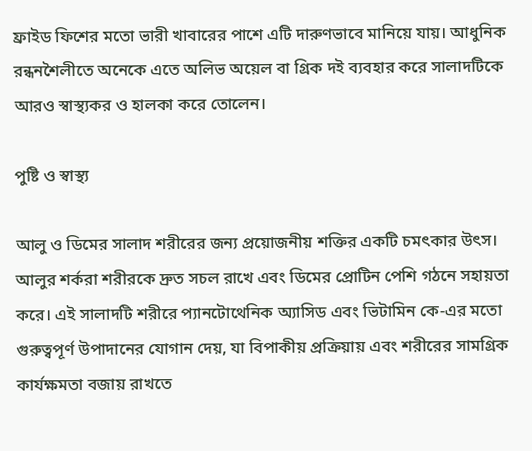ফ্রাইড ফিশের মতো ভারী খাবারের পাশে এটি দারুণভাবে মানিয়ে যায়। আধুনিক রন্ধনশৈলীতে অনেকে এতে অলিভ অয়েল বা গ্রিক দই ব্যবহার করে সালাদটিকে আরও স্বাস্থ্যকর ও হালকা করে তোলেন।

পুষ্টি ও স্বাস্থ্য

আলু ও ডিমের সালাদ শরীরের জন্য প্রয়োজনীয় শক্তির একটি চমৎকার উৎস। আলুর শর্করা শরীরকে দ্রুত সচল রাখে এবং ডিমের প্রোটিন পেশি গঠনে সহায়তা করে। এই সালাদটি শরীরে প্যানটোথেনিক অ্যাসিড এবং ভিটামিন কে-এর মতো গুরুত্বপূর্ণ উপাদানের যোগান দেয়, যা বিপাকীয় প্রক্রিয়ায় এবং শরীরের সামগ্রিক কার্যক্ষমতা বজায় রাখতে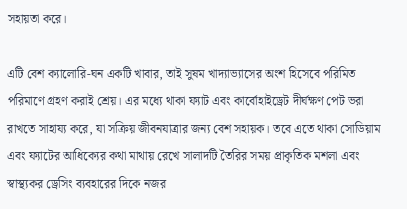সহায়তা করে।

এটি বেশ ক্যালোরি-ঘন একটি খাবার, তাই সুষম খাদ্যাভ্যাসের অংশ হিসেবে পরিমিত পরিমাণে গ্রহণ করাই শ্রেয়। এর মধ্যে থাকা ফ্যাট এবং কার্বোহাইড্রেট দীর্ঘক্ষণ পেট ভরা রাখতে সাহায্য করে, যা সক্রিয় জীবনযাত্রার জন্য বেশ সহায়ক। তবে এতে থাকা সোডিয়াম এবং ফ্যাটের আধিক্যের কথা মাথায় রেখে সালাদটি তৈরির সময় প্রাকৃতিক মশলা এবং স্বাস্থ্যকর ড্রেসিং ব্যবহারের দিকে নজর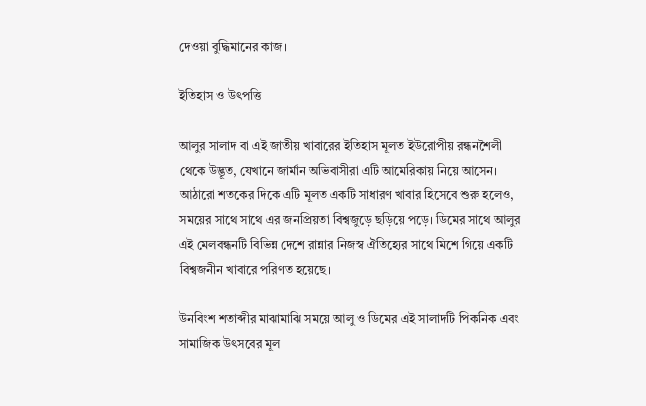দেওয়া বুদ্ধিমানের কাজ।

ইতিহাস ও উৎপত্তি

আলুর সালাদ বা এই জাতীয় খাবারের ইতিহাস মূলত ইউরোপীয় রন্ধনশৈলী থেকে উদ্ভূত, যেখানে জার্মান অভিবাসীরা এটি আমেরিকায় নিয়ে আসেন। আঠারো শতকের দিকে এটি মূলত একটি সাধারণ খাবার হিসেবে শুরু হলেও, সময়ের সাথে সাথে এর জনপ্রিয়তা বিশ্বজুড়ে ছড়িয়ে পড়ে। ডিমের সাথে আলুর এই মেলবন্ধনটি বিভিন্ন দেশে রান্নার নিজস্ব ঐতিহ্যের সাথে মিশে গিয়ে একটি বিশ্বজনীন খাবারে পরিণত হয়েছে।

উনবিংশ শতাব্দীর মাঝামাঝি সময়ে আলু ও ডিমের এই সালাদটি পিকনিক এবং সামাজিক উৎসবের মূল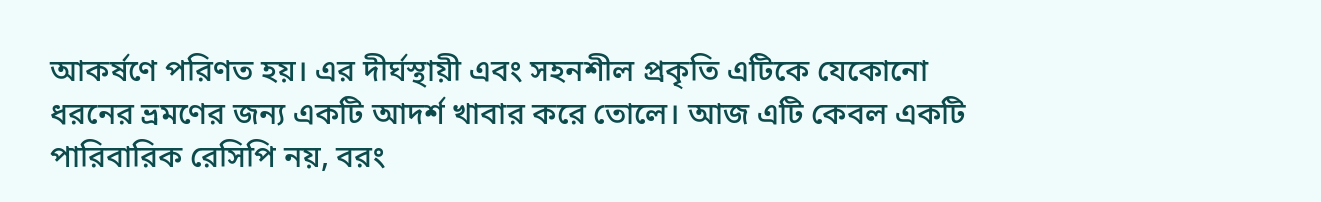আকর্ষণে পরিণত হয়। এর দীর্ঘস্থায়ী এবং সহনশীল প্রকৃতি এটিকে যেকোনো ধরনের ভ্রমণের জন্য একটি আদর্শ খাবার করে তোলে। আজ এটি কেবল একটি পারিবারিক রেসিপি নয়, বরং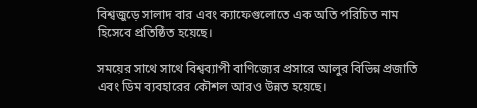বিশ্বজুড়ে সালাদ বার এবং ক্যাফেগুলোতে এক অতি পরিচিত নাম হিসেবে প্রতিষ্ঠিত হয়েছে।

সময়ের সাথে সাথে বিশ্বব্যাপী বাণিজ্যের প্রসারে আলুর বিভিন্ন প্রজাতি এবং ডিম ব্যবহারের কৌশল আরও উন্নত হয়েছে।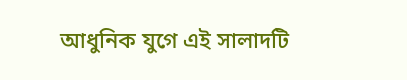আধুনিক যুগে এই সালাদটি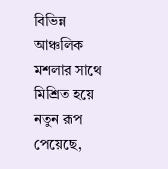বিভিন্ন আঞ্চলিক মশলার সাথে মিশ্রিত হয়ে নতুন রূপ পেয়েছে,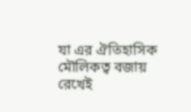যা এর ঐতিহাসিক মৌলিকত্ব বজায় রেখেই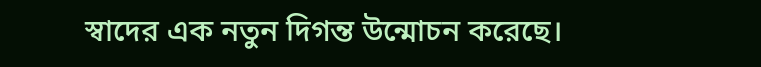স্বাদের এক নতুন দিগন্ত উন্মোচন করেছে।